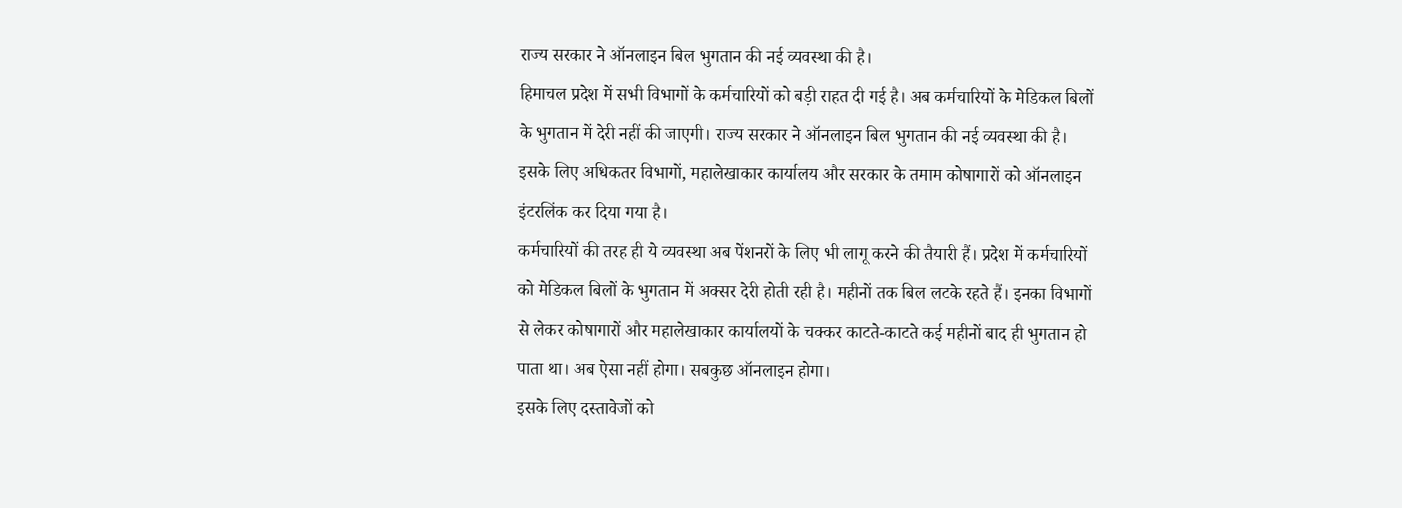राज्य सरकार ने ऑनलाइन बिल भुगतान की नई व्यवस्था की है।
हिमाचल प्रदेश में सभी विभागों के कर्मचारियों को बड़ी राहत दी गई है। अब कर्मचारियों के मेडिकल बिलों के भुगतान में देरी नहीं की जाएगी। राज्य सरकार ने ऑनलाइन बिल भुगतान की नई व्यवस्था की है। इसके लिए अधिकतर विभागों, महालेखाकार कार्यालय और सरकार के तमाम कोषागारों को ऑनलाइन इंटरलिंक कर दिया गया है।
कर्मचारियों की तरह ही ये व्यवस्था अब पेंशनरों के लिए भी लागू करने की तैयारी हैं। प्रदेश में कर्मचारियों को मेडिकल बिलों के भुगतान में अक्सर देरी होती रही है। महीनों तक बिल लटके रहते हैं। इनका विभागों से लेकर कोषागारों और महालेखाकार कार्यालयों के चक्कर काटते-काटते कई महीनों बाद ही भुगतान हो पाता था। अब ऐसा नहीं होगा। सबकुछ ऑनलाइन होगा।
इसके लिए दस्तावेजों को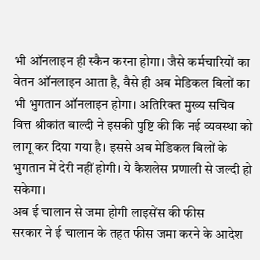भी ऑनलाइन ही स्कैन करना होगा। जैसे कर्मचारियों का वेतन ऑनलाइन आता है, वैसे ही अब मेडिकल बिलों का भी भुगतान ऑनलाइन होगा। अतिरिक्त मुख्य सचिव वित्त श्रीकांत बाल्दी ने इसकी पुष्टि की कि नई व्यवस्था को लागू कर दिया गया है। इससे अब मेडिकल बिलों के भुगतान में देरी नहीं होगी। ये कैशलेस प्रणाली से जल्दी हो सकेगा।
अब ई चालान से जमा होगी लाइसेंस की फीस
सरकार ने ई चालान के तहत फीस जमा करने के आदेश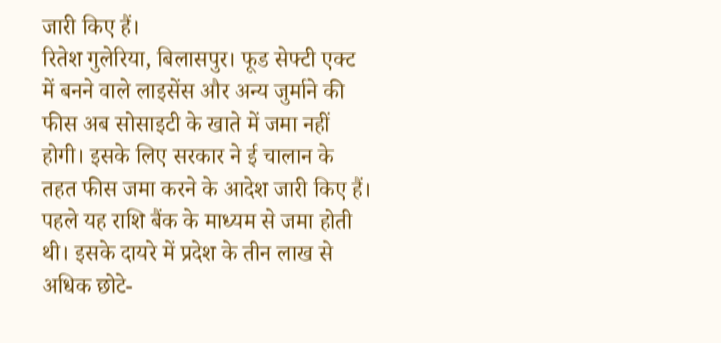जारी किए हैं।
रितेश गुलेरिया, बिलासपुर। फूड सेफ्टी एक्ट में बनने वाले लाइसेंस और अन्य जुर्माने की फीस अब सोसाइटी के खाते में जमा नहीं होगी। इसके लिए सरकार ने ई चालान के तहत फीस जमा करने के आदेश जारी किए हैं। पहले यह राशि बैंक के माध्यम से जमा होती थी। इसके दायरे में प्रदेश के तीन लाख से अधिक छोटे-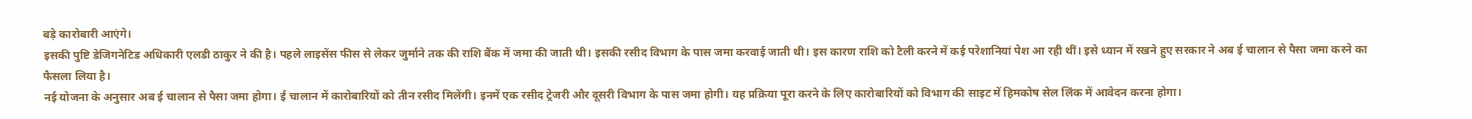बड़े कारोबारी आएंगे।
इसकी पुष्टि डेजिगनेटिड अधिकारी एलडी ठाकुर ने की है। पहले लाइसेंस फीस से लेकर जुर्माने तक की राशि बैंक में जमा की जाती थी। इसकी रसीद विभाग के पास जमा करवाई जाती थी। इस कारण राशि को टैली करने में कई परेशानियां पेश आ रही थीं। इसे ध्यान में रखने हुए सरकार ने अब ई चालान से पैसा जमा करने का फैसला लिया है।
नई योजना के अनुसार अब ई चालान से पैसा जमा होगा। ई चालान में कारोबारियों को तीन रसीद मिलेंगी। इनमें एक रसीद ट्रेजरी और दूसरी विभाग के पास जमा होगी। यह प्रक्रिया पूरा करने के लिए कारोबारियों को विभाग की साइट में हिमकोष सेल लिंक में आवेदन करना होगा।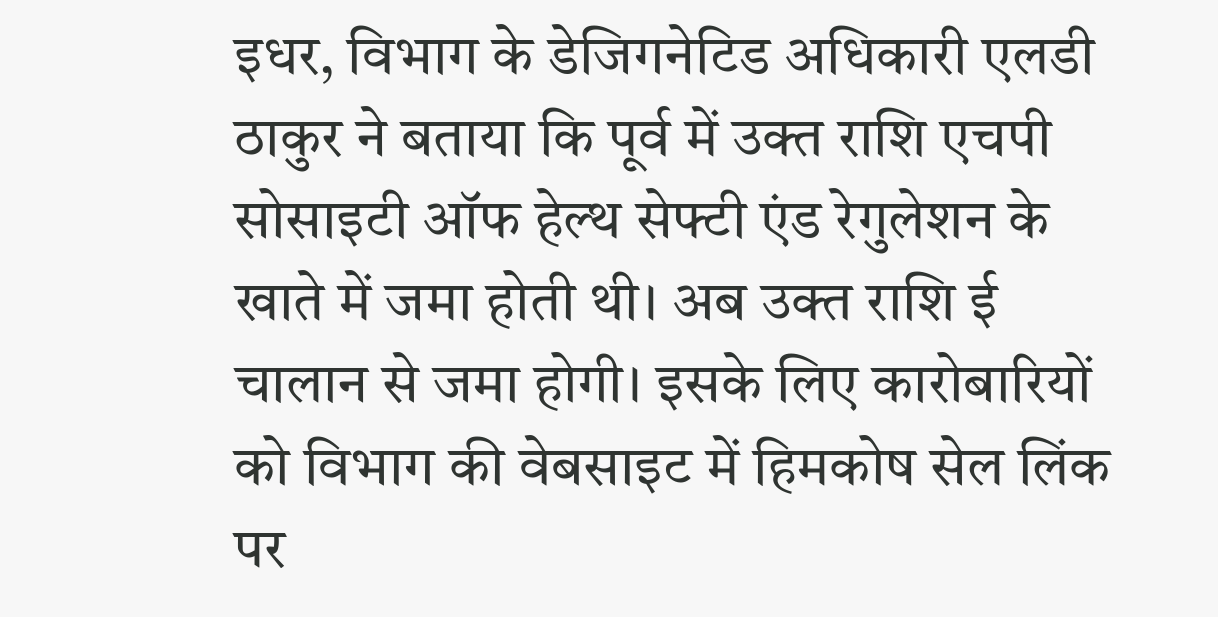इधर, विभाग के डेजिगनेटिड अधिकारी एलडी ठाकुर ने बताया कि पूर्व में उक्त राशि एचपी सोसाइटी ऑफ हेल्थ सेफ्टी एंड रेगुलेशन के खाते में जमा होती थी। अब उक्त राशि ई चालान से जमा होगी। इसके लिए कारोबारियों को विभाग की वेबसाइट में हिमकोष सेल लिंक पर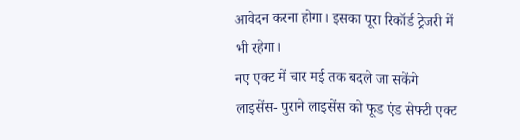आवेदन करना होगा। इसका पूरा रिकॉर्ड ट्रेजरी में भी रहेगा।
नए एक्ट में चार मई तक बदले जा सकेंगे लाइसेंस- पुराने लाइसेंस को फूड एंड सेफ्टी एक्ट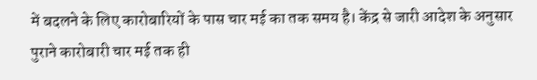में बदलने के लिए कारोबारियों के पास चार मई का तक समय है। केंद्र से जारी आदेश के अनुसार पुराने कारोबारी चार मई तक ही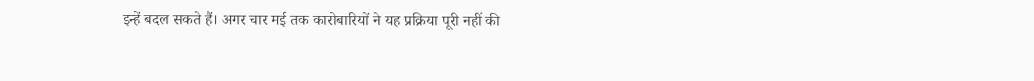इन्हें बदल सकते हैं। अगर चार मई तक कारोबारियों ने यह प्रक्रिया पूरी नहीं की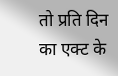तो प्रति दिन का एक्ट के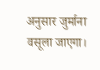अनुसार जुर्माना वसूला जाएगा।